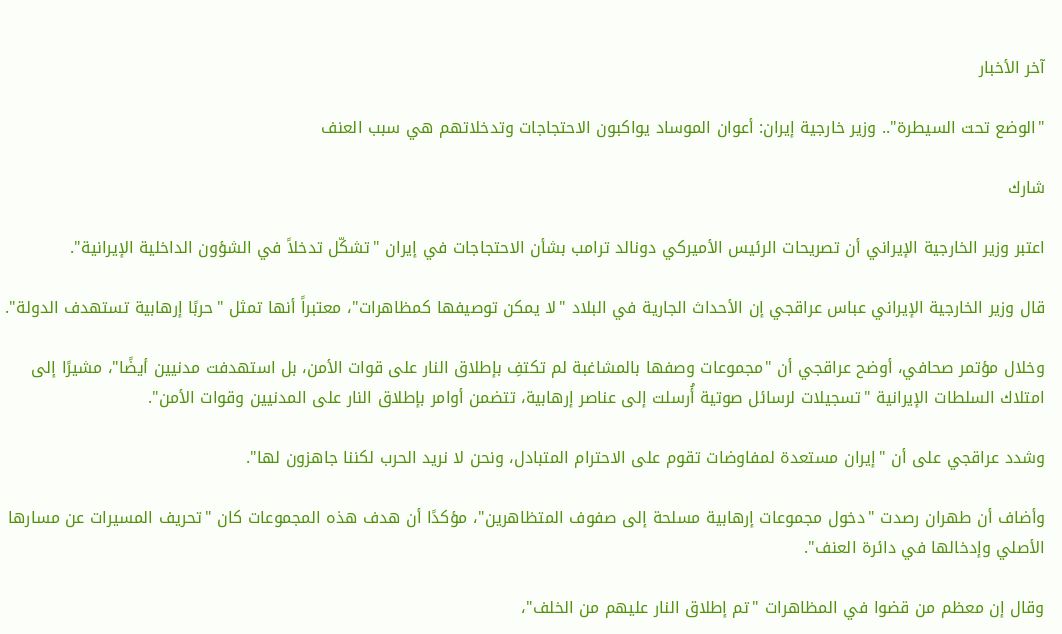آخر الأخبار

"الوضع تحت السيطرة".. وزير خارجية إيران: أعوان الموساد يواكبون الاحتجاجات وتدخلاتهم هي سبب العنف

شارك

اعتبر وزير الخارجية الإيراني أن تصريحات الرئيس الأميركي دونالد ترامب بشأن الاحتجاجات في إيران "تشكّل تدخلاً في الشؤون الداخلية الإيرانية".

قال وزير الخارجية الإيراني عباس عراقجي إن الأحداث الجارية في البلاد "لا يمكن توصيفها كمظاهرات"، معتبراً أنها تمثل "حربًا إرهابية تستهدف الدولة".

وخلال مؤتمر صحافي، أوضح عراقجي أن "مجموعات وصفها بالمشاغبة لم تكتفِ بإطلاق النار على قوات الأمن، بل استهدفت مدنيين أيضًا"، مشيرًا إلى امتلاك السلطات الإيرانية "تسجيلات لرسائل صوتية أُرسلت إلى عناصر إرهابية، تتضمن أوامر بإطلاق النار على المدنيين وقوات الأمن".

وشدد عراقجي على أن "إيران مستعدة لمفاوضات تقوم على الاحترام المتبادل، ونحن لا نريد الحرب لكننا جاهزون لها".

وأضاف أن طهران رصدت "دخول مجموعات إرهابية مسلحة إلى صفوف المتظاهرين"، مؤكدًا أن هدف هذه المجموعات كان "تحريف المسيرات عن مسارها الأصلي وإدخالها في دائرة العنف".

وقال إن معظم من قضوا في المظاهرات "تم إطلاق النار عليهم من الخلف"،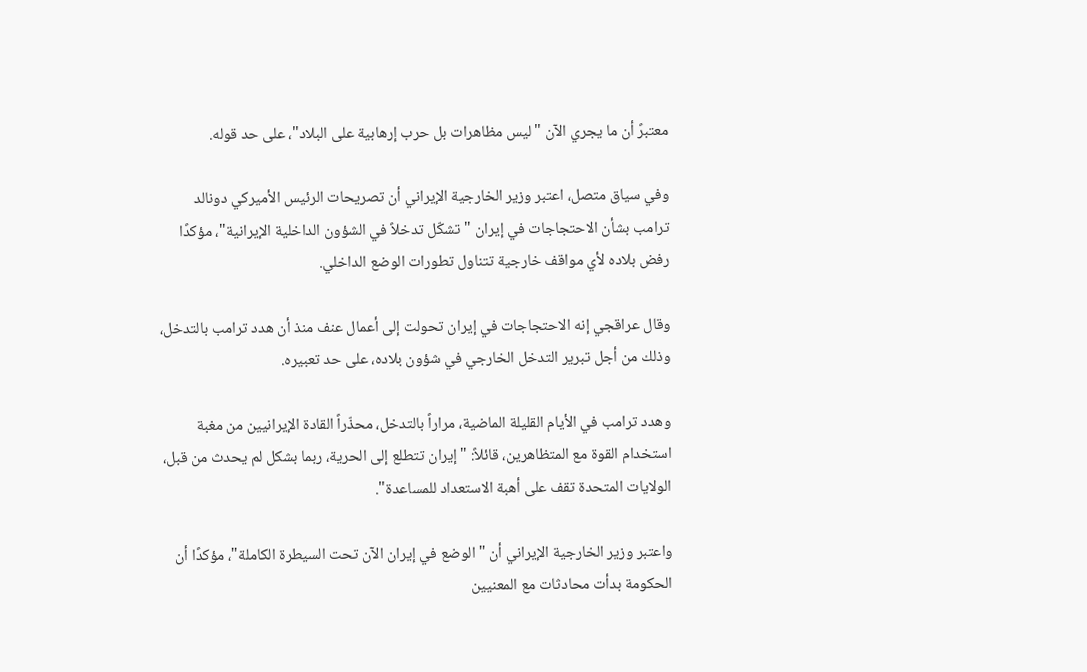معتبرً أن ما يجري الآن "ليس مظاهرات بل حرب إرهابية على البلاد"، على حد قوله.

وفي سياق متصل، اعتبر وزير الخارجية الإيراني أن تصريحات الرئيس الأميركي دونالد ترامب بشأن الاحتجاجات في إيران "تشكّل تدخلاً في الشؤون الداخلية الإيرانية"، مؤكدًا رفض بلاده لأي مواقف خارجية تتناول تطورات الوضع الداخلي.

وقال عراقجي إنه الاحتجاجات في إيران تحولت إلى أعمال عنف منذ أن هدد ترامب بالتدخل، وذلك من أجل تبرير التدخل الخارجي في شؤون بلاده، على حد تعبيره.

وهدد ترامب في الأيام القليلة الماضية، مراراً بالتدخل، محذّراً القادة الإيرانيين من مغبة استخدام القوة مع المتظاهرين، قائلاً: "إيران تتطلع إلى الحرية، ربما بشكل لم يحدث من قبل، الولايات المتحدة تقف على أهبة الاستعداد للمساعدة".

واعتبر وزير الخارجية الإيراني أن "الوضع في إيران الآن تحت السيطرة الكاملة"، مؤكدًا أن الحكومة بدأت محادثات مع المعنيين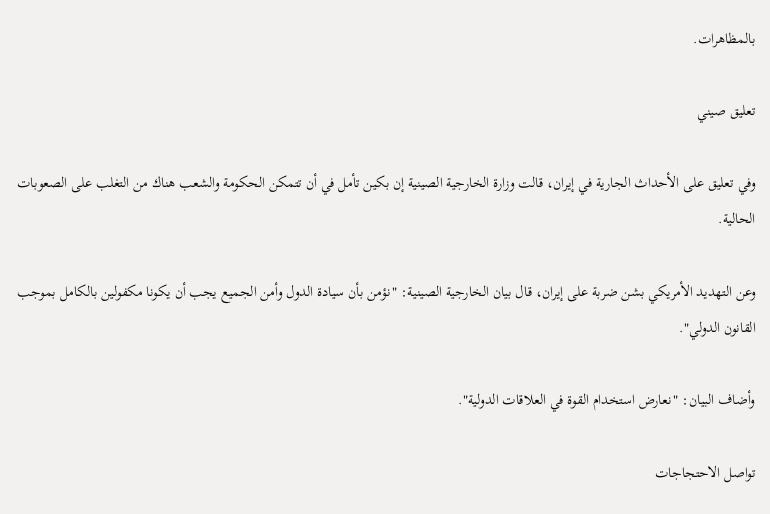بالمظاهرات.

تعليق صيني

وفي تعليق على الأحداث الجارية في إيران، قالت وزارة الخارجية الصينية إن بكين تأمل في أن تتمكن الحكومة والشعب هناك من التغلب على الصعوبات الحالية.

وعن التهديد الأمريكي بشن ضربة على إيران، قال بيان الخارجية الصينية: "نؤمن بأن سيادة الدول وأمن الجميع يجب أن يكونا مكفولين بالكامل بموجب القانون الدولي".

وأضاف البيان: "نعارض استخدام القوة في العلاقات الدولية".

تواصل الاحتجاجات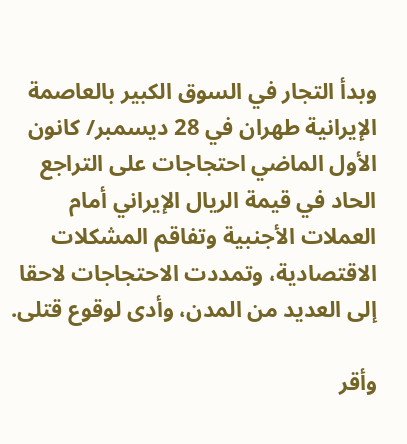وبدأ التجار في السوق الكبير بالعاصمة الإيرانية طهران في 28 ديسمبر/ كانون الأول الماضي احتجاجات على التراجع الحاد في قيمة الريال الإيراني أمام العملات الأجنبية وتفاقم المشكلات الاقتصادية، وتمددت الاحتجاجات لاحقا إلى العديد من المدن، وأدى لوقوع قتلى.

وأقر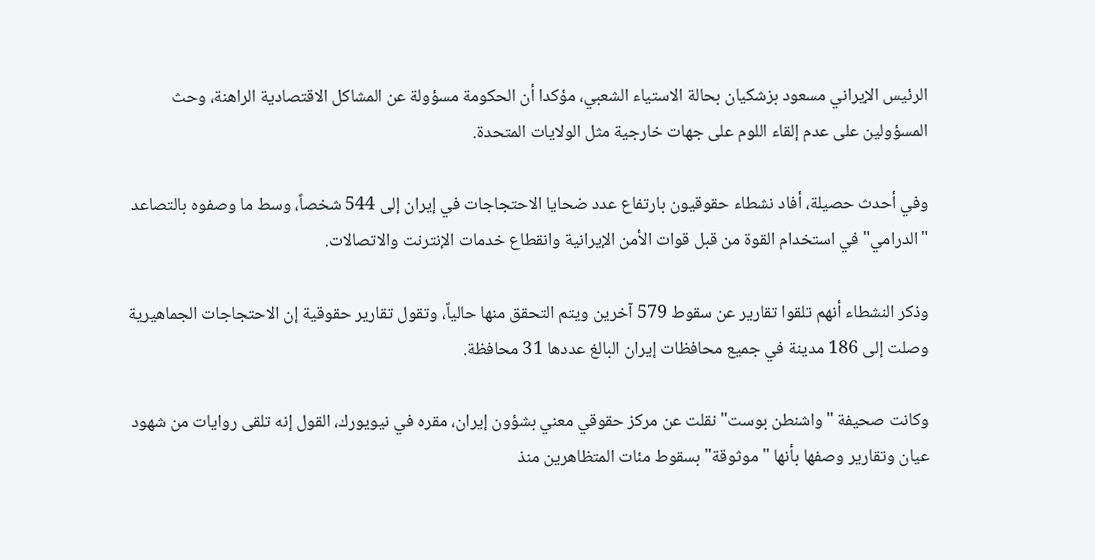الرئيس الإيراني مسعود بزشكيان بحالة الاستياء الشعبي، مؤكدا أن الحكومة مسؤولة عن المشاكل الاقتصادية الراهنة، وحث المسؤولين على عدم إلقاء اللوم على جهات خارجية مثل الولايات المتحدة.

وفي أحدث حصيلة، أفاد نشطاء حقوقيون بارتفاع عدد ضحايا الاحتجاجات في إيران إلى 544 شخصاً، وسط ما وصفوه بالتصاعد "الدرامي" في استخدام القوة من قبل قوات الأمن الإيرانية وانقطاع خدمات الإنترنت والاتصالات.

وذكر النشطاء أنهم تلقوا تقارير عن سقوط 579 آخرين ويتم التحقق منها حالياً، وتقول تقارير حقوقية إن الاحتجاجات الجماهيرية وصلت إلى 186 مدينة في جميع محافظات إيران البالغ عددها 31 محافظة.

وكانت صحيفة "واشنطن بوست" نقلت عن مركز حقوقي معني بشؤون إيران، مقره في نيويورك، القول إنه تلقى روايات من شهود عيان وتقارير وصفها بأنها "موثوقة" بسقوط مئات المتظاهرين منذ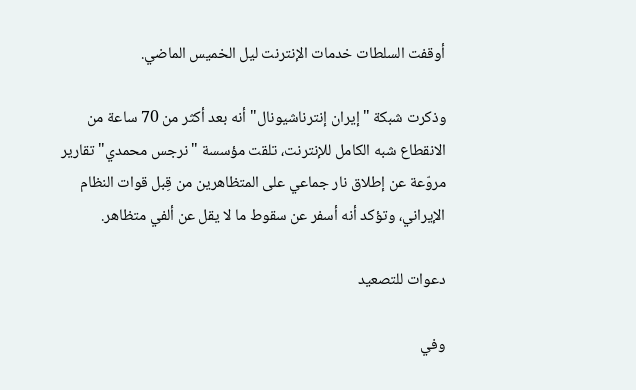أوقفت السلطات خدمات الإنترنت ليل الخميس الماضي.

وذكرت شبكة "إيران إنترناشيونال" أنه بعد أكثر من 70 ساعة من الانقطاع شبه الكامل للإنترنت، تلقت مؤسسة "نرجس محمدي" تقارير مروّعة عن إطلاق نار جماعي على المتظاهرين من قِبل قوات النظام الإيراني، وتؤكد أنه أسفر عن سقوط ما لا يقل عن ألفي متظاهر.

دعوات للتصعيد

وفي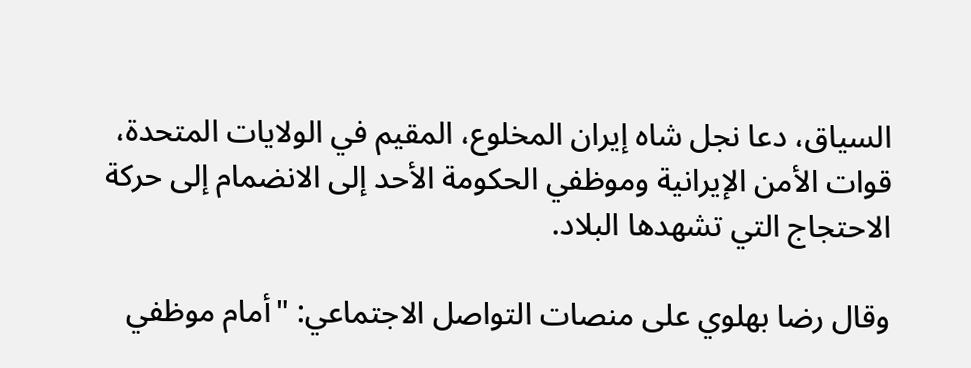السياق، دعا نجل شاه إيران المخلوع، المقيم في الولايات المتحدة، قوات الأمن الإيرانية وموظفي الحكومة الأحد إلى الانضمام إلى حركة الاحتجاج التي تشهدها البلاد.

وقال رضا بهلوي على منصات التواصل الاجتماعي: "أمام موظفي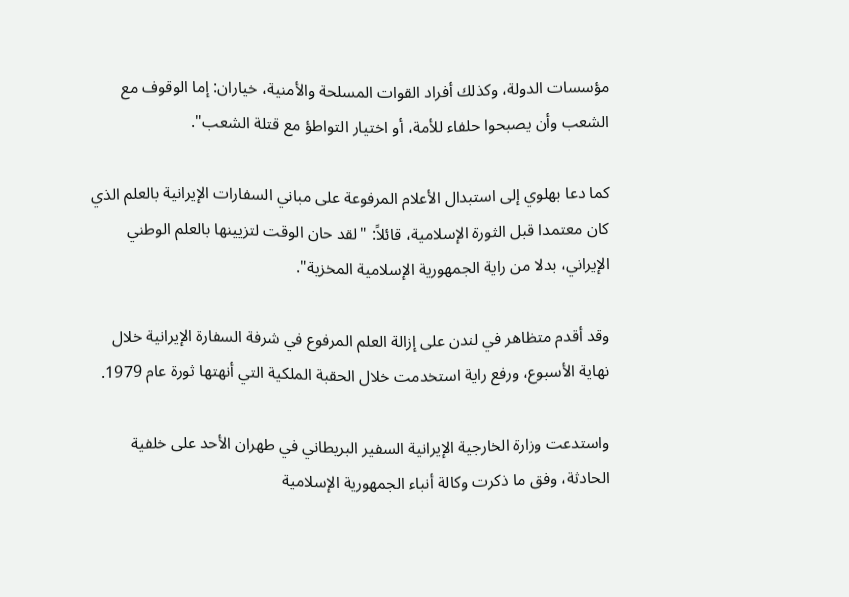مؤسسات الدولة، وكذلك أفراد القوات المسلحة والأمنية، خياران: إما الوقوف مع الشعب وأن يصبحوا حلفاء للأمة، أو اختيار التواطؤ مع قتلة الشعب".

كما دعا بهلوي إلى استبدال الأعلام المرفوعة على مباني السفارات الإيرانية بالعلم الذي كان معتمدا قبل الثورة الإسلامية، قائلاً: "لقد حان الوقت لتزيينها بالعلم الوطني الإيراني، بدلا من راية الجمهورية الإسلامية المخزية".

وقد أقدم متظاهر في لندن على إزالة العلم المرفوع في شرفة السفارة الإيرانية خلال نهاية الأسبوع، ورفع راية استخدمت خلال الحقبة الملكية التي أنهتها ثورة عام 1979.

واستدعت وزارة الخارجية الإيرانية السفير البريطاني في طهران الأحد على خلفية الحادثة، وفق ما ذكرت وكالة أنباء الجمهورية الإسلامية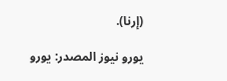(إرنا).

يورو نيوز المصدر: يورو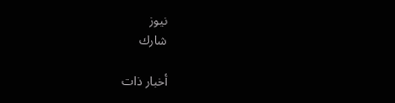نيوز
شارك

أخبار ذات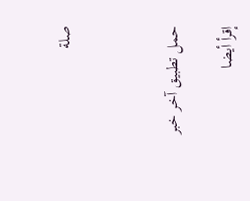صلة



حمل تطبيق آخر خبر

إقرأ أيضا